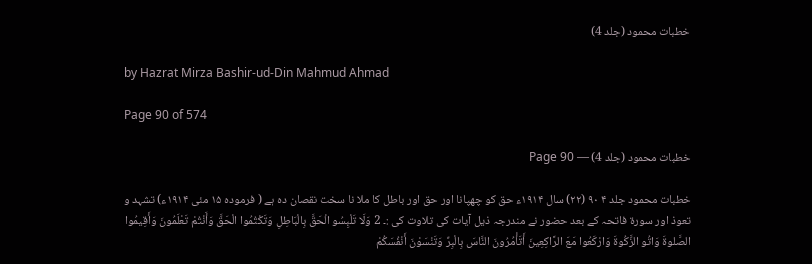خطبات محمود (جلد 4)

by Hazrat Mirza Bashir-ud-Din Mahmud Ahmad

Page 90 of 574

خطبات محمود (جلد 4) — Page 90

خطبات محمود جلد ۴ ۹۰ (۲۲) سال ۱۹۱۴ء حق کو چھپانا اور حق اور باطل کا ملا نا سخت نقصان دہ ہے ( فرموده ۱۵ مئی ۱۹۱۴ء) تشہد و تعوذ اور سورۃ فاتحہ کے بعد حضور نے مندرجہ ذیل آیات کی تلاوت کی :۔ 2 وَلَا تَلْبِسُو الْحَقَّ بِالْبَاطِلِ وَتَكْتُمُوا الْحَقَّ وَأَنْتُمْ تَعْلَمُونَ وَأَقِيمُوا الصَّلوةَ وَاتُو الزَّكُوةَ وَارْكَعُوا مَعَ الرَّاكِعِينَ أَتَأْمُرُونَ النَّاسَ بِالْبِرِّ وَتَنْسَوْنَ أَنْفُسَكُمْ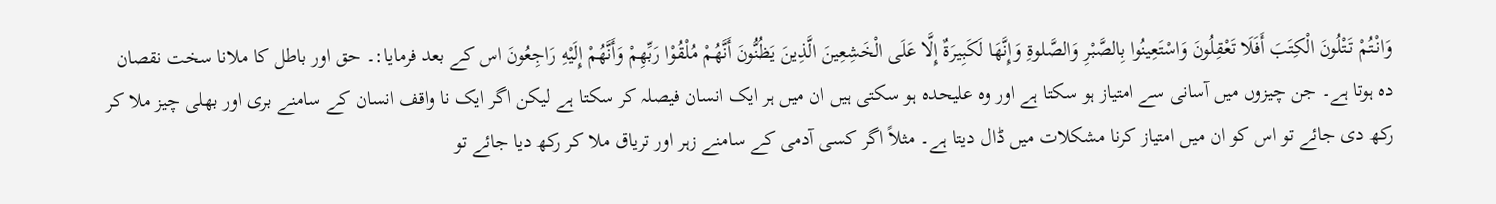وَانْتُمْ تَتْلُونَ الْكِتَبَ أَفَلَا تَعْقِلُونَ وَاسْتَعِينُوا بِالصَّبْرِ وَالصَّلوةِ وَإِنَّهَا لَكَبِيرَةٌ إِلَّا عَلَى الْخَشِعِينَ الَّذِينَ يَظُنُّونَ أَنَّهُمْ مُلْقُوْا رَبِّهِمْ وَأَنَّهُمْ إِلَيْهِ رَاجِعُونَ اس کے بعد فرمایا:۔ حق اور باطل کا ملانا سخت نقصان دہ ہوتا ہے۔ جن چیزوں میں آسانی سے امتیاز ہو سکتا ہے اور وہ علیحدہ ہو سکتی ہیں ان میں ہر ایک انسان فیصلہ کر سکتا ہے لیکن اگر ایک نا واقف انسان کے سامنے بری اور بھلی چیز ملا کر رکھ دی جائے تو اس کو ان میں امتیاز کرنا مشکلات میں ڈال دیتا ہے۔ مثلاً اگر کسی آدمی کے سامنے زہر اور تریاق ملا کر رکھ دیا جائے تو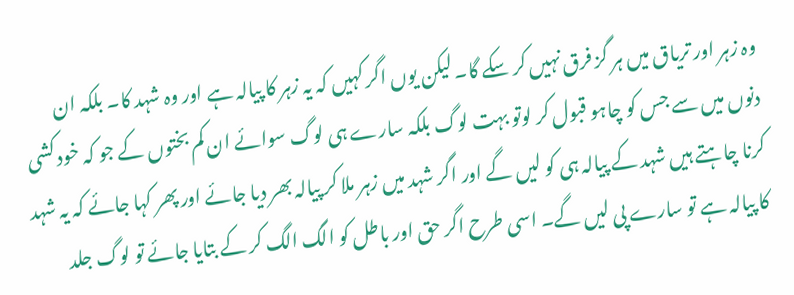وہ زہر اور تریاق میں ہر گز فرق نہیں کر سکے گا۔ لیکن یوں اگر کہیں کہ یہ زہر کا پیالہ ہے اور وہ شہد کا۔ بلکہ ان دنوں میں سے جس کو چاہو قبول کر لوتو بہت لوگ بلکہ سارے ہی لوگ سوائے ان کم بختوں کے جو کہ خود کشی کرنا چاہتے ہیں شہد کے پیالہ ہی کو لیں گے اور اگر شہد میں زہر ملا کر پیالہ بھر دیا جائے اور پھر کہا جائے کہ یہ شہد کا پیالہ ہے تو سارے پی لیں گے۔ اسی طرح اگر حق اور باطل کو الگ الگ کر کے بتایا جائے تو لوگ جلد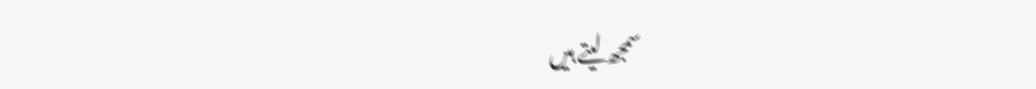سمجھ لیتے ہیں